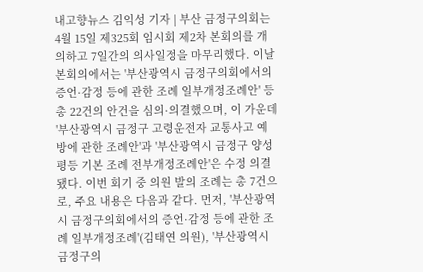내고향뉴스 김익성 기자 | 부산 금정구의회는 4월 15일 제325회 임시회 제2차 본회의를 개의하고 7일간의 의사일정을 마무리했다. 이날 본회의에서는 '부산광역시 금정구의회에서의 증언·감정 등에 관한 조례 일부개정조례안' 등 총 22건의 안건을 심의·의결했으며, 이 가운데 '부산광역시 금정구 고령운전자 교통사고 예방에 관한 조례안'과 '부산광역시 금정구 양성평등 기본 조례 전부개정조례안'은 수정 의결됐다. 이번 회기 중 의원 발의 조례는 총 7건으로, 주요 내용은 다음과 같다. 먼저, '부산광역시 금정구의회에서의 증언·감정 등에 관한 조례 일부개정조례'(김태연 의원), '부산광역시 금정구의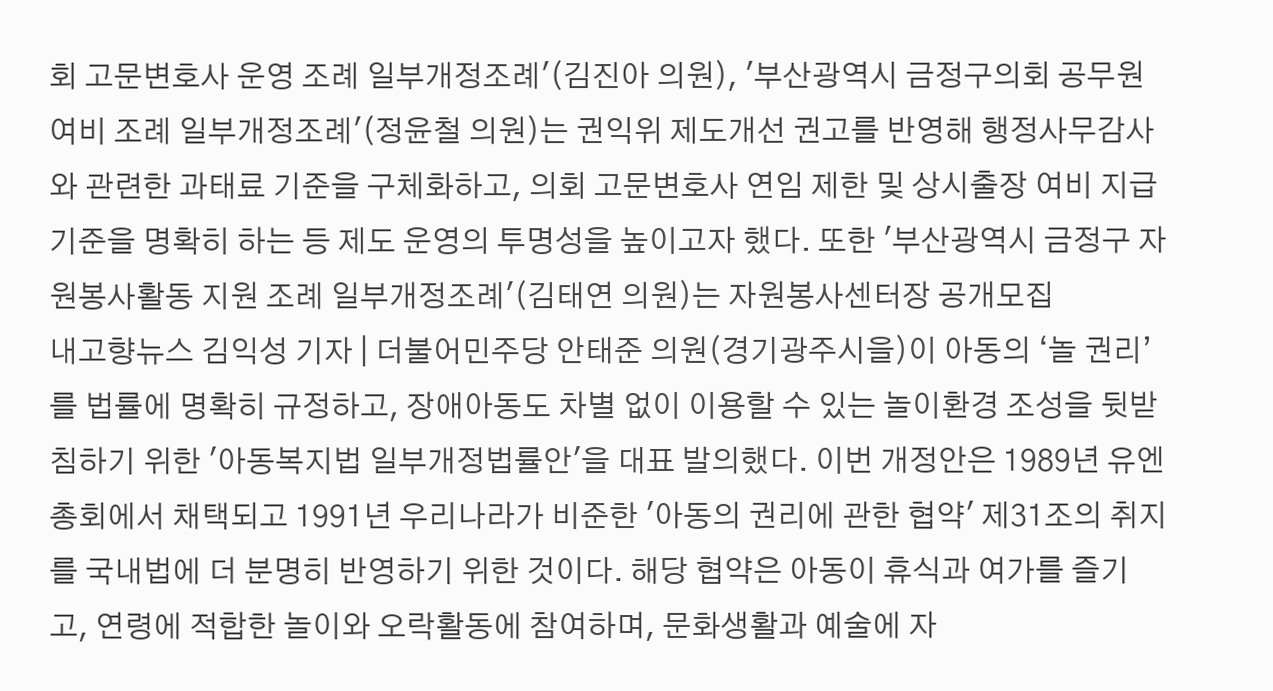회 고문변호사 운영 조례 일부개정조례'(김진아 의원), '부산광역시 금정구의회 공무원 여비 조례 일부개정조례'(정윤철 의원)는 권익위 제도개선 권고를 반영해 행정사무감사와 관련한 과태료 기준을 구체화하고, 의회 고문변호사 연임 제한 및 상시출장 여비 지급 기준을 명확히 하는 등 제도 운영의 투명성을 높이고자 했다. 또한 '부산광역시 금정구 자원봉사활동 지원 조례 일부개정조례'(김태연 의원)는 자원봉사센터장 공개모집
내고향뉴스 김익성 기자 | 더불어민주당 안태준 의원(경기광주시을)이 아동의 ‘놀 권리’를 법률에 명확히 규정하고, 장애아동도 차별 없이 이용할 수 있는 놀이환경 조성을 뒷받침하기 위한 '아동복지법 일부개정법률안'을 대표 발의했다. 이번 개정안은 1989년 유엔총회에서 채택되고 1991년 우리나라가 비준한 '아동의 권리에 관한 협약' 제31조의 취지를 국내법에 더 분명히 반영하기 위한 것이다. 해당 협약은 아동이 휴식과 여가를 즐기고, 연령에 적합한 놀이와 오락활동에 참여하며, 문화생활과 예술에 자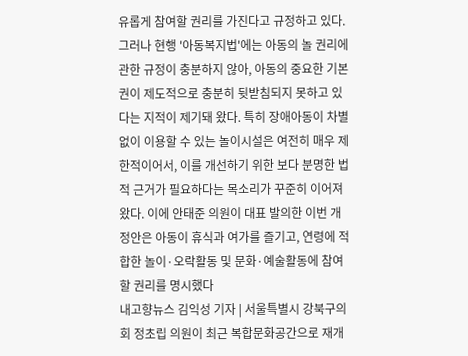유롭게 참여할 권리를 가진다고 규정하고 있다. 그러나 현행 '아동복지법'에는 아동의 놀 권리에 관한 규정이 충분하지 않아, 아동의 중요한 기본권이 제도적으로 충분히 뒷받침되지 못하고 있다는 지적이 제기돼 왔다. 특히 장애아동이 차별 없이 이용할 수 있는 놀이시설은 여전히 매우 제한적이어서, 이를 개선하기 위한 보다 분명한 법적 근거가 필요하다는 목소리가 꾸준히 이어져 왔다. 이에 안태준 의원이 대표 발의한 이번 개정안은 아동이 휴식과 여가를 즐기고, 연령에 적합한 놀이·오락활동 및 문화·예술활동에 참여할 권리를 명시했다
내고향뉴스 김익성 기자 | 서울특별시 강북구의회 정초립 의원이 최근 복합문화공간으로 재개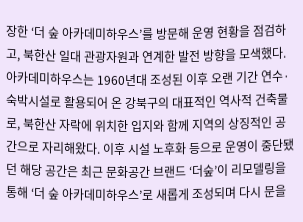장한 ‘더 숲 아카데미하우스’를 방문해 운영 현황을 점검하고, 북한산 일대 관광자원과 연계한 발전 방향을 모색했다. 아카데미하우스는 1960년대 조성된 이후 오랜 기간 연수·숙박시설로 활용되어 온 강북구의 대표적인 역사적 건축물로, 북한산 자락에 위치한 입지와 함께 지역의 상징적인 공간으로 자리해왔다. 이후 시설 노후화 등으로 운영이 중단됐던 해당 공간은 최근 문화공간 브랜드 ‘더숲’이 리모델링을 통해 ‘더 숲 아카데미하우스’로 새롭게 조성되며 다시 문을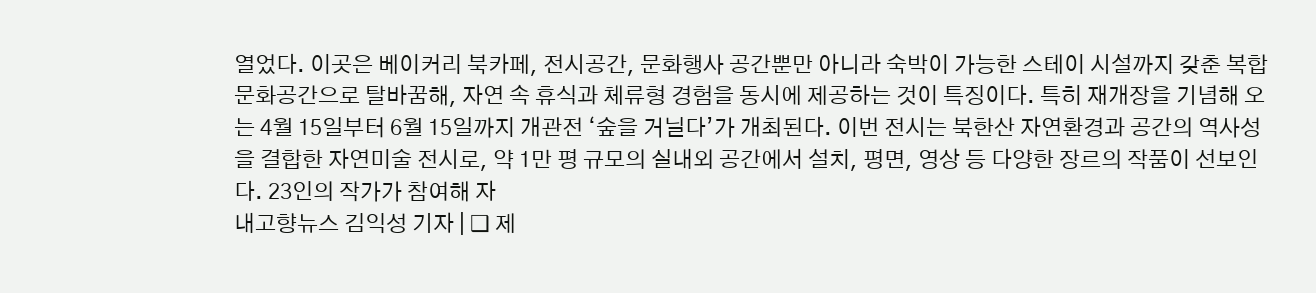열었다. 이곳은 베이커리 북카페, 전시공간, 문화행사 공간뿐만 아니라 숙박이 가능한 스테이 시설까지 갖춘 복합문화공간으로 탈바꿈해, 자연 속 휴식과 체류형 경험을 동시에 제공하는 것이 특징이다. 특히 재개장을 기념해 오는 4월 15일부터 6월 15일까지 개관전 ‘숲을 거닐다’가 개최된다. 이번 전시는 북한산 자연환경과 공간의 역사성을 결합한 자연미술 전시로, 약 1만 평 규모의 실내외 공간에서 설치, 평면, 영상 등 다양한 장르의 작품이 선보인다. 23인의 작가가 참여해 자
내고향뉴스 김익성 기자 | ❑ 제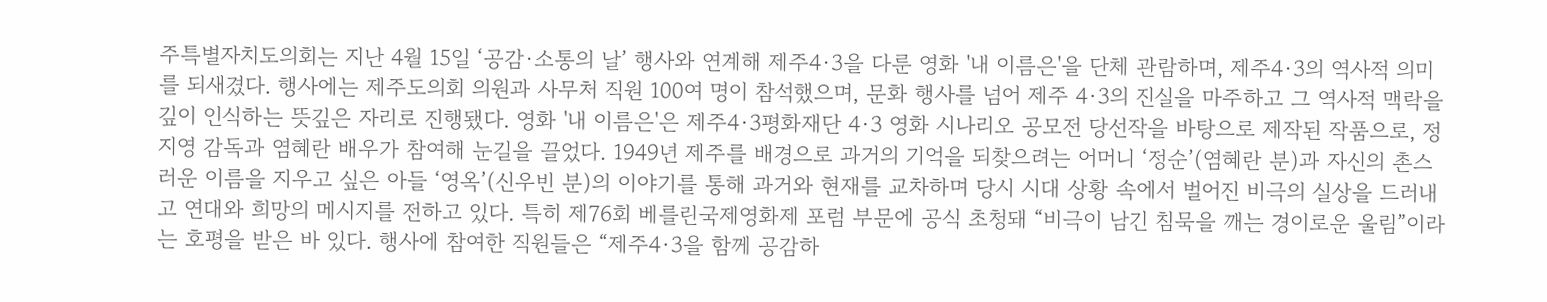주특별자치도의회는 지난 4월 15일 ‘공감·소통의 날’ 행사와 연계해 제주4·3을 다룬 영화 '내 이름은'을 단체 관람하며, 제주4·3의 역사적 의미를 되새겼다. 행사에는 제주도의회 의원과 사무처 직원 100여 명이 참석했으며, 문화 행사를 넘어 제주 4·3의 진실을 마주하고 그 역사적 맥락을 깊이 인식하는 뜻깊은 자리로 진행됐다. 영화 '내 이름은'은 제주4·3평화재단 4·3 영화 시나리오 공모전 당선작을 바탕으로 제작된 작품으로, 정지영 감독과 염혜란 배우가 참여해 눈길을 끌었다. 1949년 제주를 배경으로 과거의 기억을 되찾으려는 어머니 ‘정순’(염혜란 분)과 자신의 촌스러운 이름을 지우고 싶은 아들 ‘영옥’(신우빈 분)의 이야기를 통해 과거와 현재를 교차하며 당시 시대 상황 속에서 벌어진 비극의 실상을 드러내고 연대와 희망의 메시지를 전하고 있다. 특히 제76회 베를린국제영화제 포럼 부문에 공식 초청돼 “비극이 남긴 침묵을 깨는 경이로운 울림”이라는 호평을 받은 바 있다. 행사에 참여한 직원들은 “제주4·3을 함께 공감하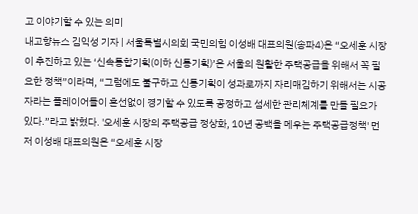고 이야기할 수 있는 의미
내고향뉴스 김익성 기자 | 서울특별시의회 국민의힘 이성배 대표의원(송파4)은 “오세훈 시장이 추진하고 있는 ‘신속통합기획(이하 신통기획)’은 서울의 원활한 주택공급을 위해서 꼭 필요한 정책”이라며, “그럼에도 불구하고 신통기획이 성과로까지 자리매김하기 위해서는 시공자라는 플레이어들이 혼선없이 경기할 수 있도록 공정하고 섬세한 관리체계를 만들 필요가 있다.”라고 밝혔다. '오세훈 시장의 주택공급 정상화, 10년 공백을 메우는 주택공급정책' 먼저 이성배 대표의원은 “오세훈 시장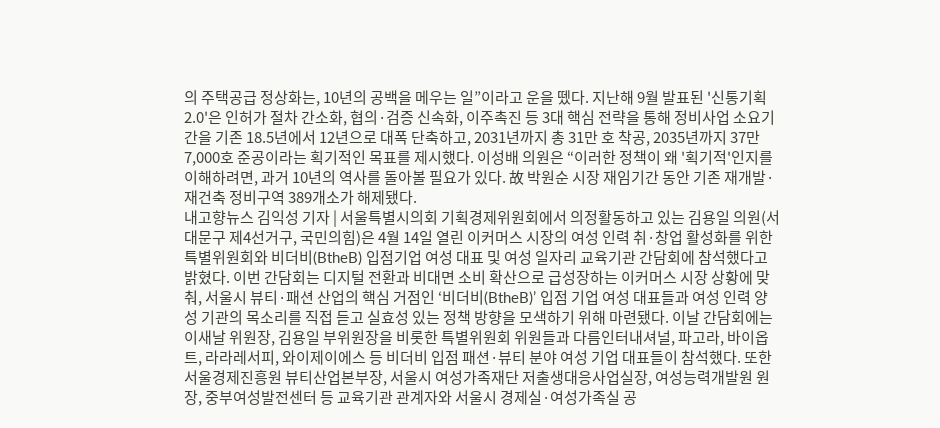의 주택공급 정상화는, 10년의 공백을 메우는 일”이라고 운을 뗐다. 지난해 9월 발표된 '신통기획 2.0'은 인허가 절차 간소화, 협의·검증 신속화, 이주촉진 등 3대 핵심 전략을 통해 정비사업 소요기간을 기존 18.5년에서 12년으로 대폭 단축하고, 2031년까지 총 31만 호 착공, 2035년까지 37만 7,000호 준공이라는 획기적인 목표를 제시했다. 이성배 의원은 “이러한 정책이 왜 '획기적'인지를 이해하려면, 과거 10년의 역사를 돌아볼 필요가 있다. 故 박원순 시장 재임기간 동안 기존 재개발·재건축 정비구역 389개소가 해제됐다.
내고향뉴스 김익성 기자 | 서울특별시의회 기획경제위원회에서 의정활동하고 있는 김용일 의원(서대문구 제4선거구, 국민의힘)은 4월 14일 열린 이커머스 시장의 여성 인력 취·창업 활성화를 위한 특별위원회와 비더비(BtheB) 입점기업 여성 대표 및 여성 일자리 교육기관 간담회에 참석했다고 밝혔다. 이번 간담회는 디지털 전환과 비대면 소비 확산으로 급성장하는 이커머스 시장 상황에 맞춰, 서울시 뷰티·패션 산업의 핵심 거점인 ‘비더비(BtheB)’ 입점 기업 여성 대표들과 여성 인력 양성 기관의 목소리를 직접 듣고 실효성 있는 정책 방향을 모색하기 위해 마련됐다. 이날 간담회에는 이새날 위원장, 김용일 부위원장을 비롯한 특별위원회 위원들과 다름인터내셔널, 파고라, 바이옵트, 라라레서피, 와이제이에스 등 비더비 입점 패션·뷰티 분야 여성 기업 대표들이 참석했다. 또한 서울경제진흥원 뷰티산업본부장, 서울시 여성가족재단 저출생대응사업실장, 여성능력개발원 원장, 중부여성발전센터 등 교육기관 관계자와 서울시 경제실·여성가족실 공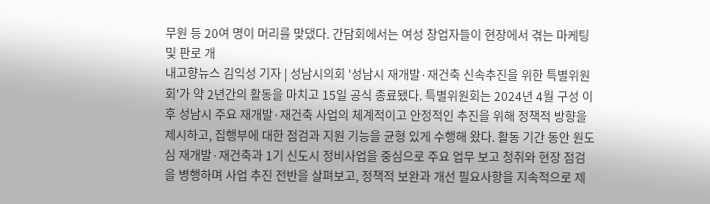무원 등 20여 명이 머리를 맞댔다. 간담회에서는 여성 창업자들이 현장에서 겪는 마케팅 및 판로 개
내고향뉴스 김익성 기자 | 성남시의회 '성남시 재개발·재건축 신속추진을 위한 특별위원회'가 약 2년간의 활동을 마치고 15일 공식 종료됐다. 특별위원회는 2024년 4월 구성 이후 성남시 주요 재개발·재건축 사업의 체계적이고 안정적인 추진을 위해 정책적 방향을 제시하고, 집행부에 대한 점검과 지원 기능을 균형 있게 수행해 왔다. 활동 기간 동안 원도심 재개발·재건축과 1기 신도시 정비사업을 중심으로 주요 업무 보고 청취와 현장 점검을 병행하며 사업 추진 전반을 살펴보고, 정책적 보완과 개선 필요사항을 지속적으로 제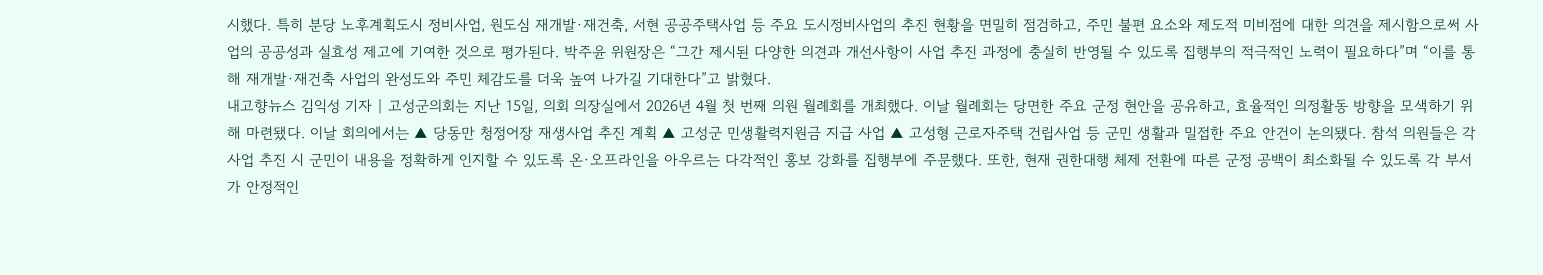시했다. 특히 분당 노후계획도시 정비사업, 원도심 재개발·재건축, 서현 공공주택사업 등 주요 도시정비사업의 추진 현황을 면밀히 점검하고, 주민 불편 요소와 제도적 미비점에 대한 의견을 제시함으로써 사업의 공공성과 실효성 제고에 기여한 것으로 평가된다. 박주윤 위원장은 “그간 제시된 다양한 의견과 개선사항이 사업 추진 과정에 충실히 반영될 수 있도록 집행부의 적극적인 노력이 필요하다”며 “이를 통해 재개발·재건축 사업의 완성도와 주민 체감도를 더욱 높여 나가길 기대한다”고 밝혔다.
내고향뉴스 김익성 기자 | 고성군의회는 지난 15일, 의회 의장실에서 2026년 4월 첫 번째 의원 월례회를 개최했다. 이날 월례회는 당면한 주요 군정 현안을 공유하고, 효율적인 의정활동 방향을 모색하기 위해 마련됐다. 이날 회의에서는 ▲ 당동만 청정어장 재생사업 추진 계획 ▲ 고성군 민생활력지원금 지급 사업 ▲ 고성형 근로자주택 건립사업 등 군민 생활과 밀접한 주요 안건이 논의됐다. 참석 의원들은 각 사업 추진 시 군민이 내용을 정확하게 인지할 수 있도록 온·오프라인을 아우르는 다각적인 홍보 강화를 집행부에 주문했다. 또한, 현재 권한대행 체제 전환에 따른 군정 공백이 최소화될 수 있도록 각 부서가 안정적인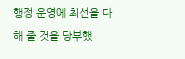행정 운영에 최선을 다해 줄 것을 당부했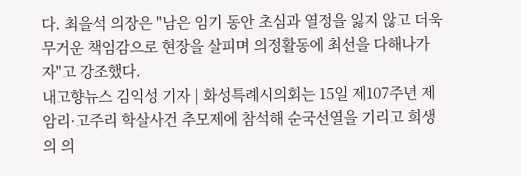다. 최을석 의장은 "남은 임기 동안 초심과 열정을 잃지 않고 더욱 무거운 책임감으로 현장을 살피며 의정활동에 최선을 다해나가자"고 강조했다.
내고향뉴스 김익성 기자 | 화성특례시의회는 15일 제107주년 제암리·고주리 학살사건 추모제에 참석해 순국선열을 기리고 희생의 의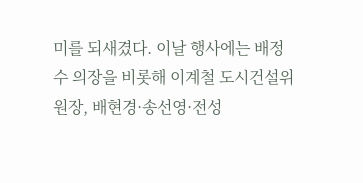미를 되새겼다. 이날 행사에는 배정수 의장을 비롯해 이계철 도시건설위원장, 배현경·송선영·전성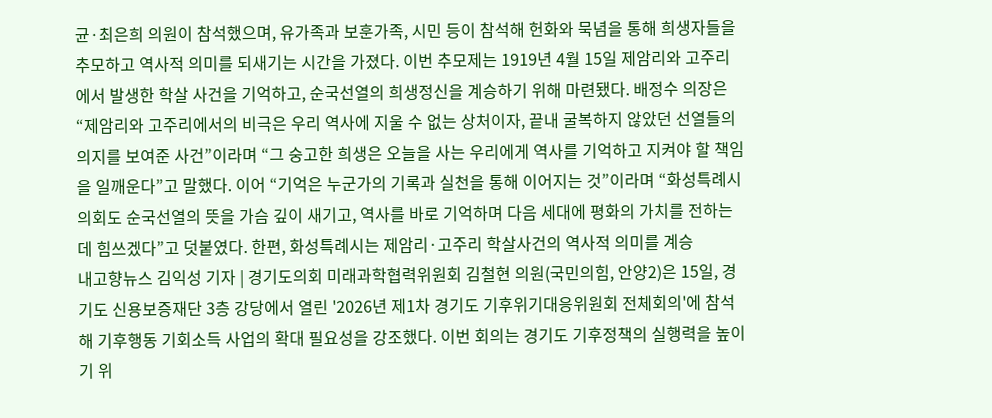균·최은희 의원이 참석했으며, 유가족과 보훈가족, 시민 등이 참석해 헌화와 묵념을 통해 희생자들을 추모하고 역사적 의미를 되새기는 시간을 가졌다. 이번 추모제는 1919년 4월 15일 제암리와 고주리에서 발생한 학살 사건을 기억하고, 순국선열의 희생정신을 계승하기 위해 마련됐다. 배정수 의장은 “제암리와 고주리에서의 비극은 우리 역사에 지울 수 없는 상처이자, 끝내 굴복하지 않았던 선열들의 의지를 보여준 사건”이라며 “그 숭고한 희생은 오늘을 사는 우리에게 역사를 기억하고 지켜야 할 책임을 일깨운다”고 말했다. 이어 “기억은 누군가의 기록과 실천을 통해 이어지는 것”이라며 “화성특례시의회도 순국선열의 뜻을 가슴 깊이 새기고, 역사를 바로 기억하며 다음 세대에 평화의 가치를 전하는 데 힘쓰겠다”고 덧붙였다. 한편, 화성특례시는 제암리·고주리 학살사건의 역사적 의미를 계승
내고향뉴스 김익성 기자 | 경기도의회 미래과학협력위원회 김철현 의원(국민의힘, 안양2)은 15일, 경기도 신용보증재단 3층 강당에서 열린 '2026년 제1차 경기도 기후위기대응위원회 전체회의'에 참석해 기후행동 기회소득 사업의 확대 필요성을 강조했다. 이번 회의는 경기도 기후정책의 실행력을 높이기 위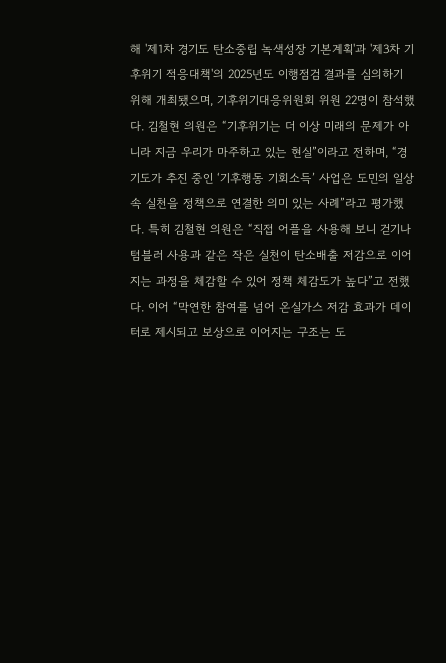해 '제1차 경기도 탄소중립 녹색성장 기본계획'과 '제3차 기후위기 적응대책'의 2025년도 이행점검 결과를 심의하기 위해 개최됐으며, 기후위기대응위원회 위원 22명이 참석했다. 김철현 의원은 “기후위기는 더 이상 미래의 문제가 아니라 지금 우리가 마주하고 있는 현실”이라고 전하며, “경기도가 추진 중인 ‘기후행동 기회소득’ 사업은 도민의 일상 속 실천을 정책으로 연결한 의미 있는 사례”라고 평가했다. 특히 김철현 의원은 “직접 어플을 사용해 보니 걷기나 텀블러 사용과 같은 작은 실천이 탄소배출 저감으로 이어지는 과정을 체감할 수 있어 정책 체감도가 높다”고 전했다. 이어 “막연한 참여를 넘어 온실가스 저감 효과가 데이터로 제시되고 보상으로 이어지는 구조는 도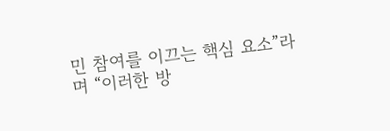민 참여를 이끄는 핵심 요소”라며 “이러한 방